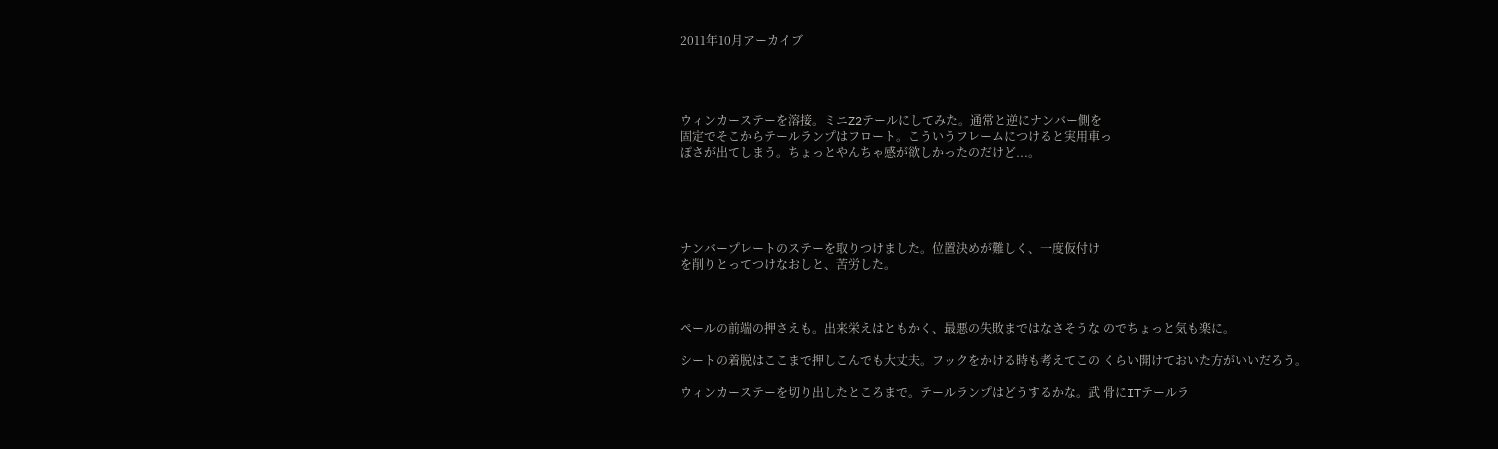2011年10月アーカイブ




ウィンカーステーを溶接。ミニZ2テールにしてみた。通常と逆にナンバー側を
固定でそこからテールランプはフロート。こういうフレームにつけると実用車っ
ぽさが出てしまう。ちょっとやんちゃ感が欲しかったのだけど...。





ナンバープレートのステーを取りつけました。位置決めが難しく、一度仮付け
を削りとってつけなおしと、苦労した。



ペールの前端の押さえも。出来栄えはともかく、最悪の失敗まではなさそうな のでちょっと気も楽に。

シートの着脱はここまで押しこんでも大丈夫。フックをかける時も考えてこの くらい開けておいた方がいいだろう。

ウィンカーステーを切り出したところまで。テールランプはどうするかな。武 骨にITテールラ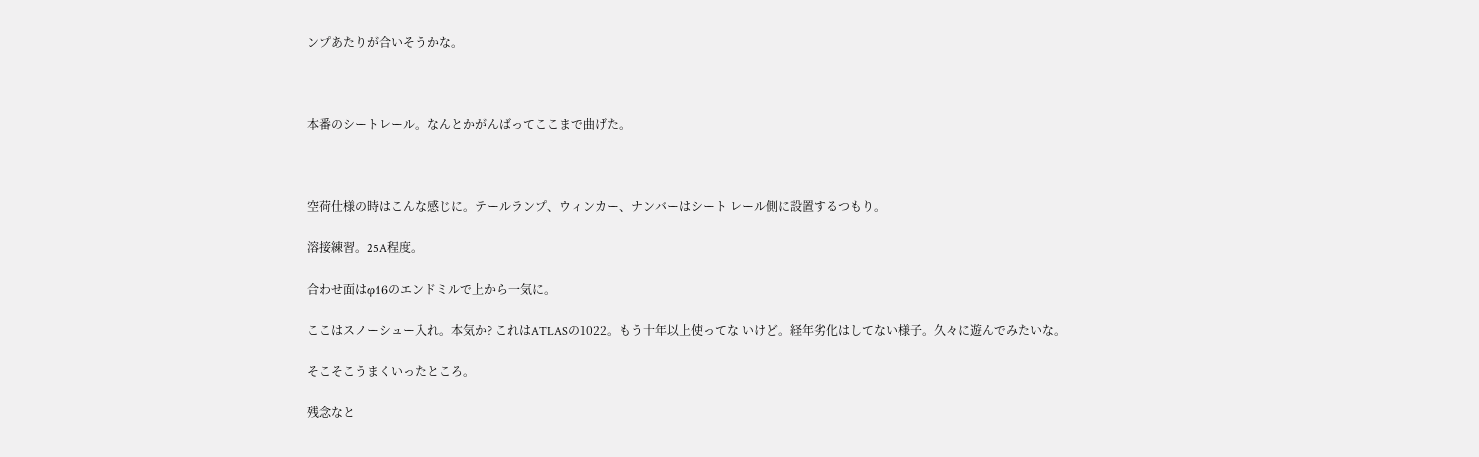ンプあたりが合いそうかな。



本番のシートレール。なんとかがんばってここまで曲げた。



空荷仕様の時はこんな感じに。テールランプ、ウィンカー、ナンバーはシート レール側に設置するつもり。

溶接練習。25A程度。

合わせ面はφ16のエンドミルで上から一気に。

ここはスノーシュー入れ。本気か? これはATLASの1022。もう十年以上使ってな いけど。経年劣化はしてない様子。久々に遊んでみたいな。

そこそこうまくいったところ。

残念なと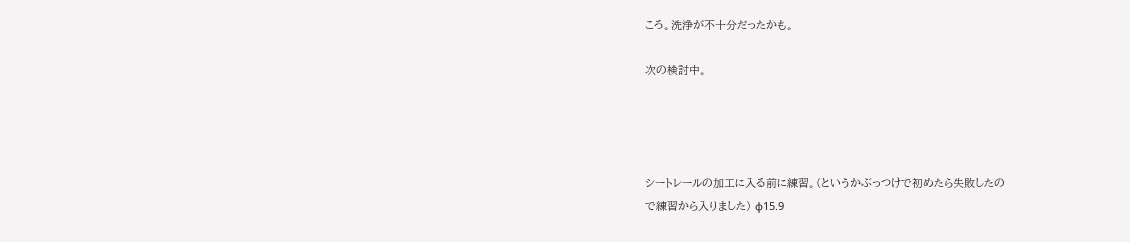ころ。洗浄が不十分だったかも。

次の検討中。




シートレールの加工に入る前に練習。(というかぶっつけで初めたら失敗したの
で練習から入りました) φ15.9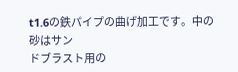t1.6の鉄パイプの曲げ加工です。中の砂はサン
ドブラスト用の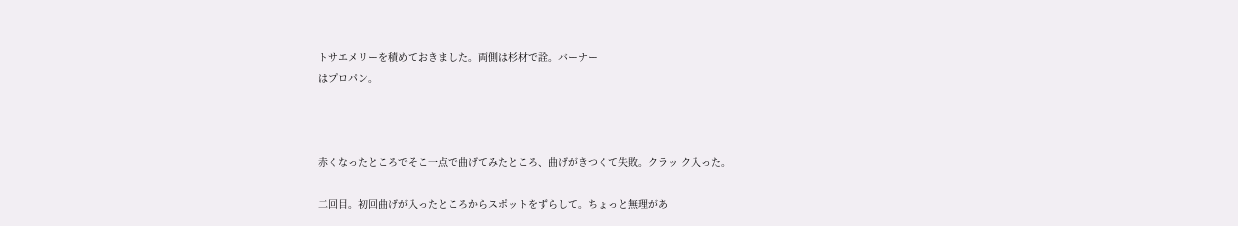トサエメリーを積めておきました。両側は杉材で詮。バーナー
はプロパン。



赤くなったところでそこ一点で曲げてみたところ、曲げがきつくて失敗。クラッ ク入った。

二回目。初回曲げが入ったところからスポットをずらして。ちょっと無理があ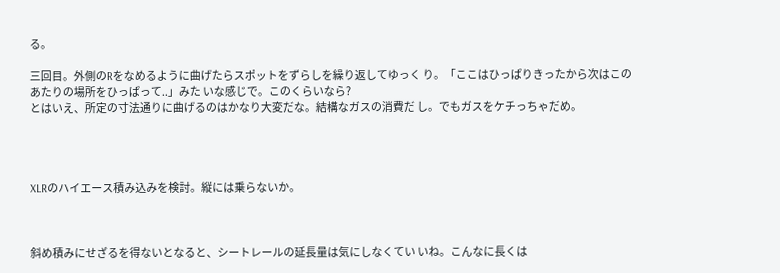る。

三回目。外側のRをなめるように曲げたらスポットをずらしを繰り返してゆっく り。「ここはひっぱりきったから次はこのあたりの場所をひっぱって..」みた いな感じで。このくらいなら?
とはいえ、所定の寸法通りに曲げるのはかなり大変だな。結構なガスの消費だ し。でもガスをケチっちゃだめ。




XLRのハイエース積み込みを検討。縦には乗らないか。



斜め積みにせざるを得ないとなると、シートレールの延長量は気にしなくてい いね。こんなに長くは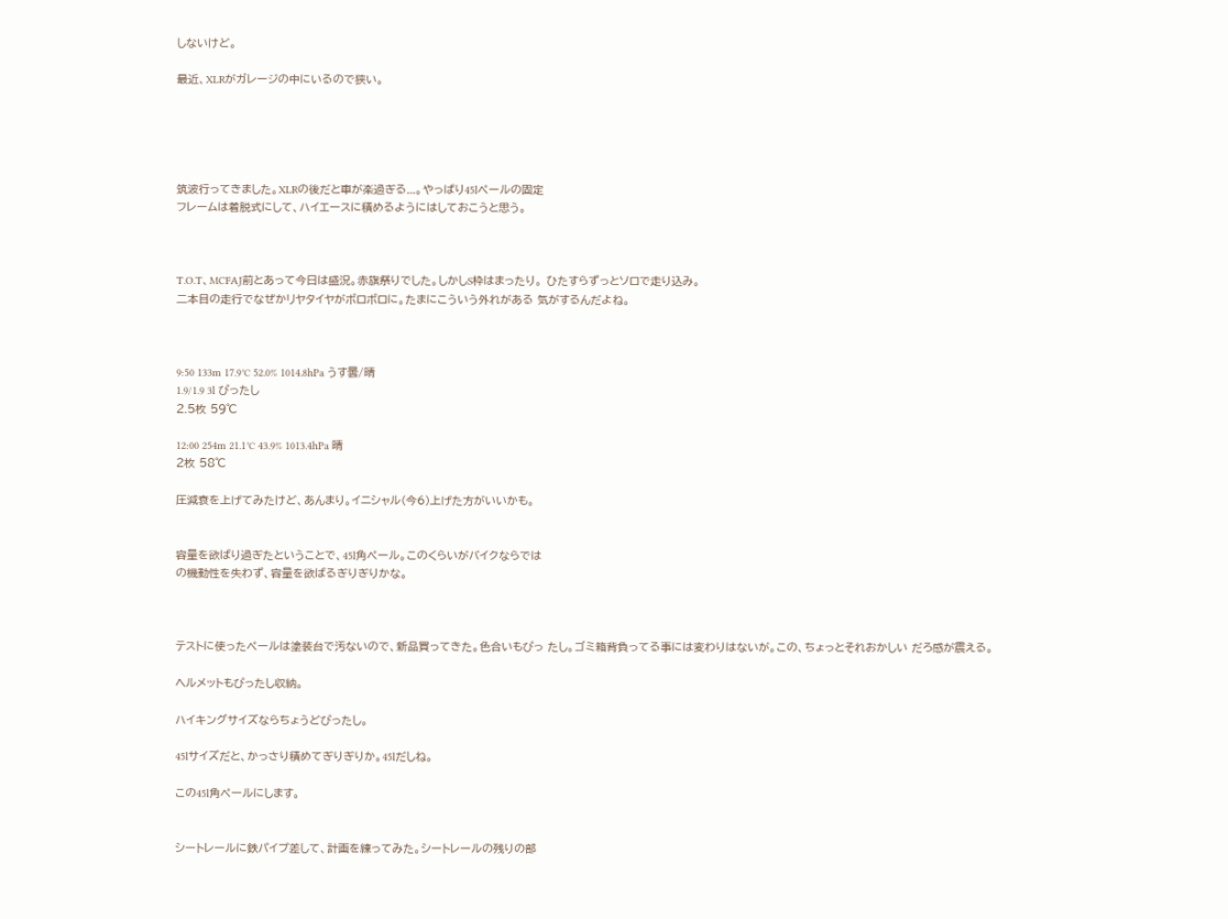しないけど。

最近、XLRがガレージの中にいるので狭い。





筑波行ってきました。XLRの後だと車が楽過ぎる...。やっぱり45lペールの固定
フレームは着脱式にして、ハイエースに積めるようにはしておこうと思う。



T.O.T、MCFAJ前とあって今日は盛況。赤旗祭りでした。しかしS枠はまったり。 ひたすらずっとソロで走り込み。
二本目の走行でなぜかリヤタイヤがボロボロに。たまにこういう外れがある 気がするんだよね。



9:50 133m 17.9℃ 52.0% 1014.8hPa うす曇/晴
1.9/1.9 3l ぴったし
2.5枚 59℃

12:00 254m 21.1℃ 43.9% 1013.4hPa 晴
2枚 58℃

圧減衰を上げてみたけど、あんまり。イニシャル(今6)上げた方がいいかも。


容量を欲ばり過ぎたということで、45l角ペール。このくらいがバイクならでは
の機動性を失わず、容量を欲ばるぎりぎりかな。



テストに使ったペールは塗装台で汚ないので、新品買ってきた。色合いもぴっ たし。ゴミ箱背負ってる事には変わりはないが。この、ちょっとそれおかしい だろ感が震える。

ヘルメットもぴったし収納。

ハイキングサイズならちょうどぴったし。

45lサイズだと、かっさり積めてぎりぎりか。45lだしね。

この45l角ペールにします。


シートレールに鉄パイプ差して、計画を練ってみた。シートレールの残りの部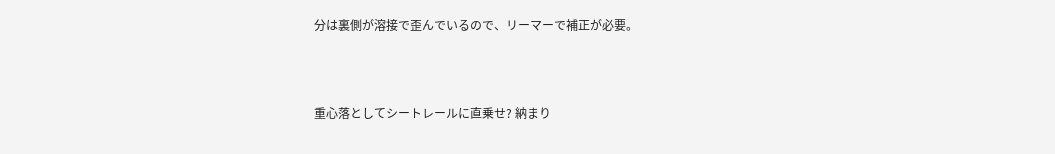分は裏側が溶接で歪んでいるので、リーマーで補正が必要。



重心落としてシートレールに直乗せ? 納まり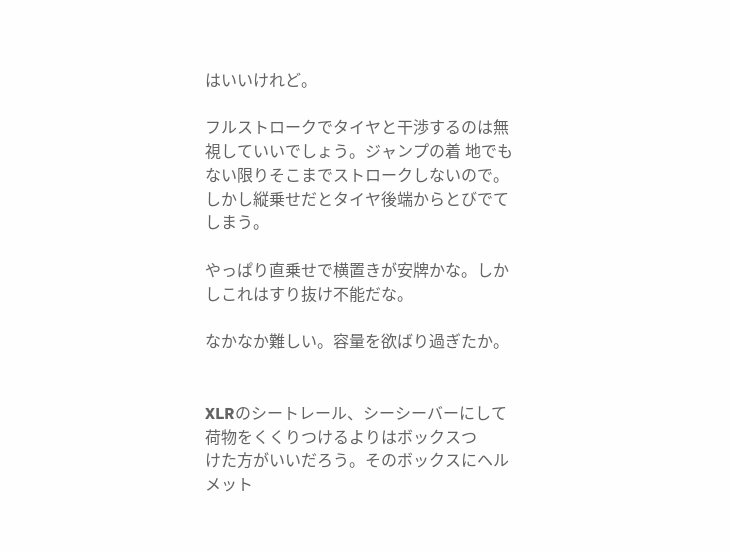はいいけれど。

フルストロークでタイヤと干渉するのは無視していいでしょう。ジャンプの着 地でもない限りそこまでストロークしないので。
しかし縦乗せだとタイヤ後端からとびでてしまう。

やっぱり直乗せで横置きが安牌かな。しかしこれはすり抜け不能だな。

なかなか難しい。容量を欲ばり過ぎたか。


XLRのシートレール、シーシーバーにして荷物をくくりつけるよりはボックスつ
けた方がいいだろう。そのボックスにヘルメット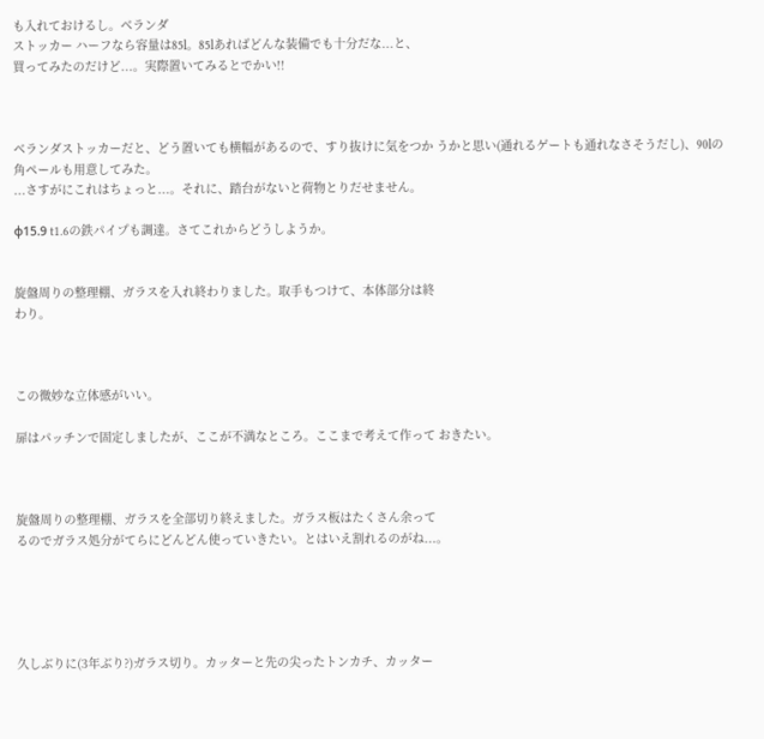も入れておけるし。ベランダ
ストッカー ハーフなら容量は85l。85lあればどんな装備でも十分だな...と、
買ってみたのだけど...。実際置いてみるとでかい!!



ベランダストッカーだと、どう置いても横幅があるので、すり抜けに気をつか うかと思い(通れるゲートも通れなさそうだし)、90lの角ペールも用意してみた。
...さすがにこれはちょっと...。それに、踏台がないと荷物とりだせません。

φ15.9 t1.6の鉄パイプも調達。さてこれからどうしようか。


旋盤周りの整理棚、ガラスを入れ終わりました。取手もつけて、本体部分は終
わり。



この微妙な立体感がいい。

扉はパッチンで固定しましたが、ここが不満なところ。ここまで考えて作って おきたい。



旋盤周りの整理棚、ガラスを全部切り終えました。ガラス板はたくさん余って
るのでガラス処分がてらにどんどん使っていきたい。とはいえ割れるのがね...。





久しぶりに(3年ぶり?)ガラス切り。カッターと先の尖ったトンカチ、カッター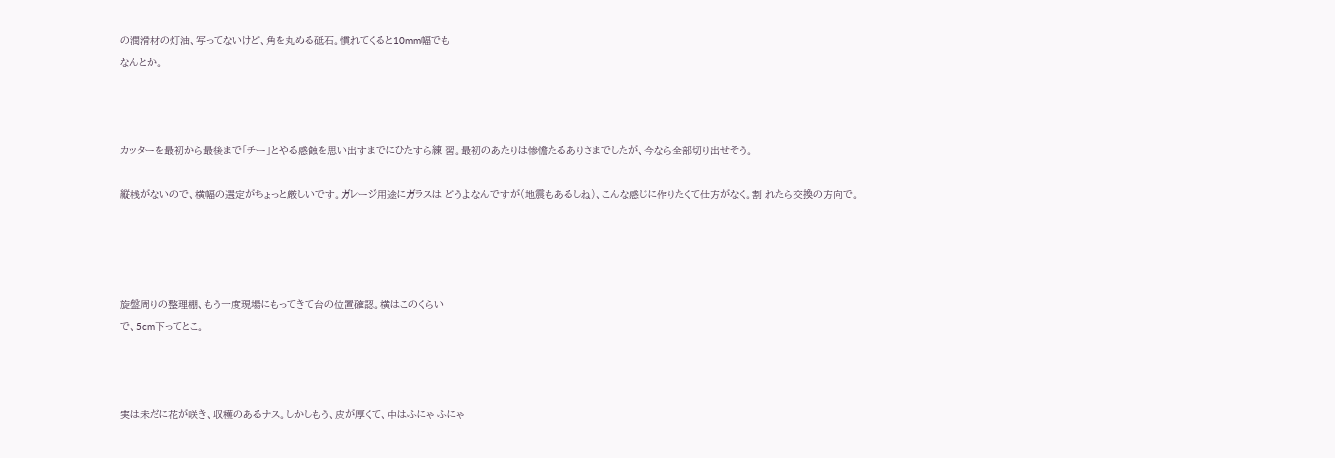の潤滑材の灯油、写ってないけど、角を丸める砥石。慣れてくると10mm幅でも
なんとか。



カッターを最初から最後まで「チー」とやる感蝕を思い出すまでにひたすら練 習。最初のあたりは惨憺たるありさまでしたが、今なら全部切り出せそう。

縦桟がないので、横幅の選定がちょっと厳しいです。ガレージ用途にガラスは どうよなんですが(地震もあるしね)、こんな感じに作りたくて仕方がなく。割 れたら交換の方向で。




旋盤周りの整理棚、もう一度現場にもってきて台の位置確認。横はこのくらい
で、5cm下ってとこ。



実は未だに花が咲き、収穫のあるナス。しかしもう、皮が厚くて、中はふにゃ ふにゃ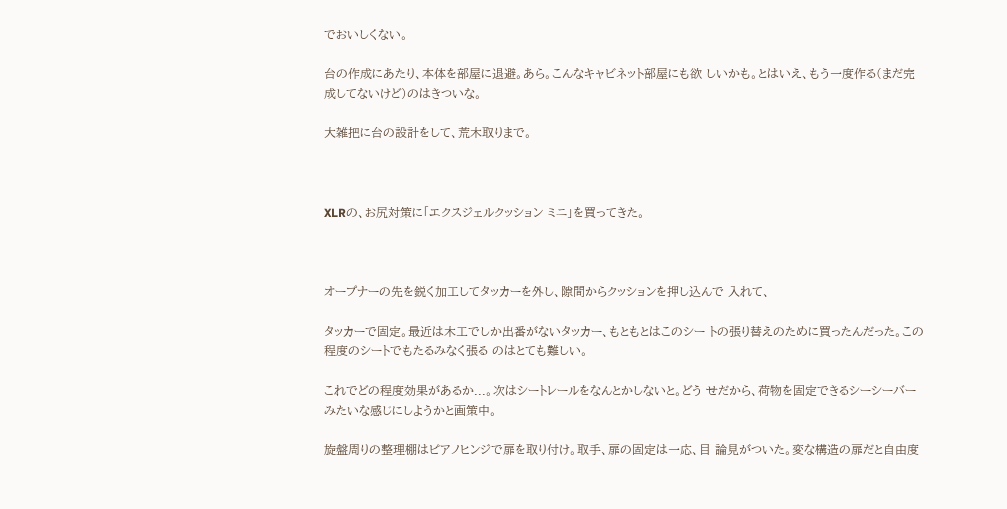でおいしくない。

台の作成にあたり、本体を部屋に退避。あら。こんなキャビネット部屋にも欲 しいかも。とはいえ、もう一度作る(まだ完成してないけど)のはきついな。

大雑把に台の設計をして、荒木取りまで。



XLRの、お尻対策に「エクスジェルクッション ミニ」を買ってきた。



オープナーの先を鋭く加工してタッカーを外し、隙間からクッションを押し込んで 入れて、

タッカーで固定。最近は木工でしか出番がないタッカー、もともとはこのシー トの張り替えのために買ったんだった。この程度のシートでもたるみなく張る のはとても難しい。

これでどの程度効果があるか...。次はシートレールをなんとかしないと。どう せだから、荷物を固定できるシーシーバーみたいな感じにしようかと画策中。

旋盤周りの整理棚はピアノヒンジで扉を取り付け。取手、扉の固定は一応、目 論見がついた。変な構造の扉だと自由度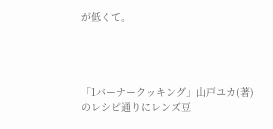が低くて。




「1バーナークッキング」山戸ユカ(著)のレシピ通りにレンズ豆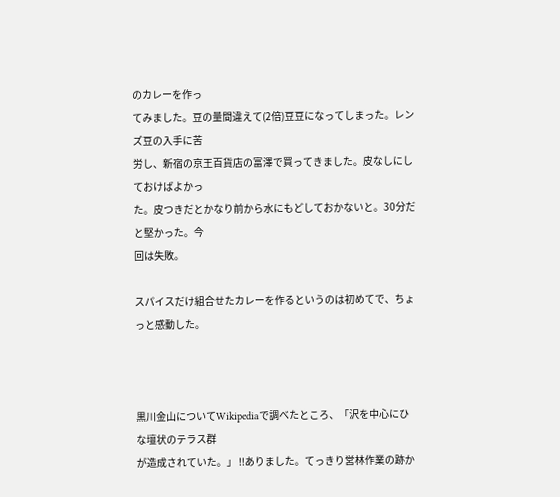のカレーを作っ
てみました。豆の量間違えて(2倍)豆豆になってしまった。レンズ豆の入手に苦
労し、新宿の京王百貨店の富澤で買ってきました。皮なしにしておけばよかっ
た。皮つきだとかなり前から水にもどしておかないと。30分だと堅かった。今
回は失敗。

スパイスだけ組合せたカレーを作るというのは初めてで、ちょっと感動した。



黒川金山についてWikipediaで調べたところ、「沢を中心にひな壇状のテラス群
が造成されていた。」 !!ありました。てっきり営林作業の跡か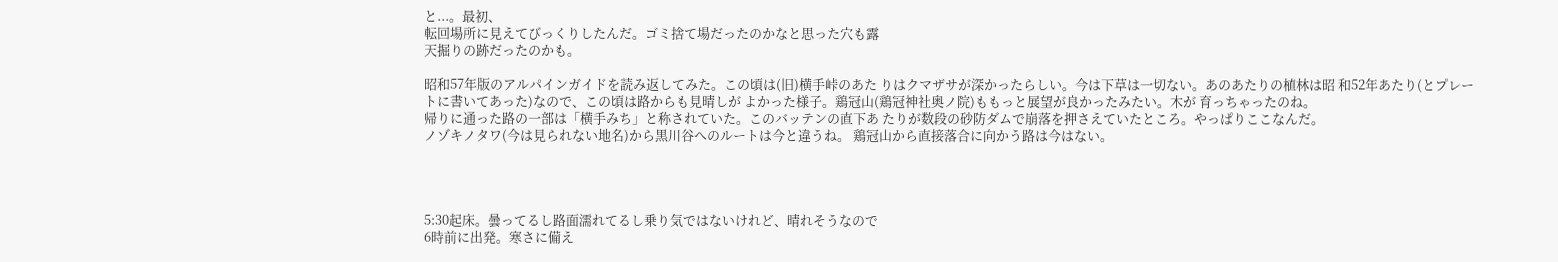と...。最初、
転回場所に見えてびっくりしたんだ。ゴミ捨て場だったのかなと思った穴も露
天掘りの跡だったのかも。

昭和57年版のアルパインガイドを読み返してみた。この頃は(旧)横手峠のあた りはクマザサが深かったらしい。今は下草は一切ない。あのあたりの植林は昭 和52年あたり(とプレートに書いてあった)なので、この頃は路からも見晴しが よかった様子。鶏冠山(鶏冠神社奥ノ院)ももっと展望が良かったみたい。木が 育っちゃったのね。
帰りに通った路の一部は「横手みち」と称されていた。このバッテンの直下あ たりが数段の砂防ダムで崩落を押さえていたところ。やっぱりここなんだ。
ノゾキノタワ(今は見られない地名)から黒川谷へのルートは今と違うね。 鶏冠山から直接落合に向かう路は今はない。




5:30起床。曇ってるし路面濡れてるし乗り気ではないけれど、晴れそうなので
6時前に出発。寒さに備え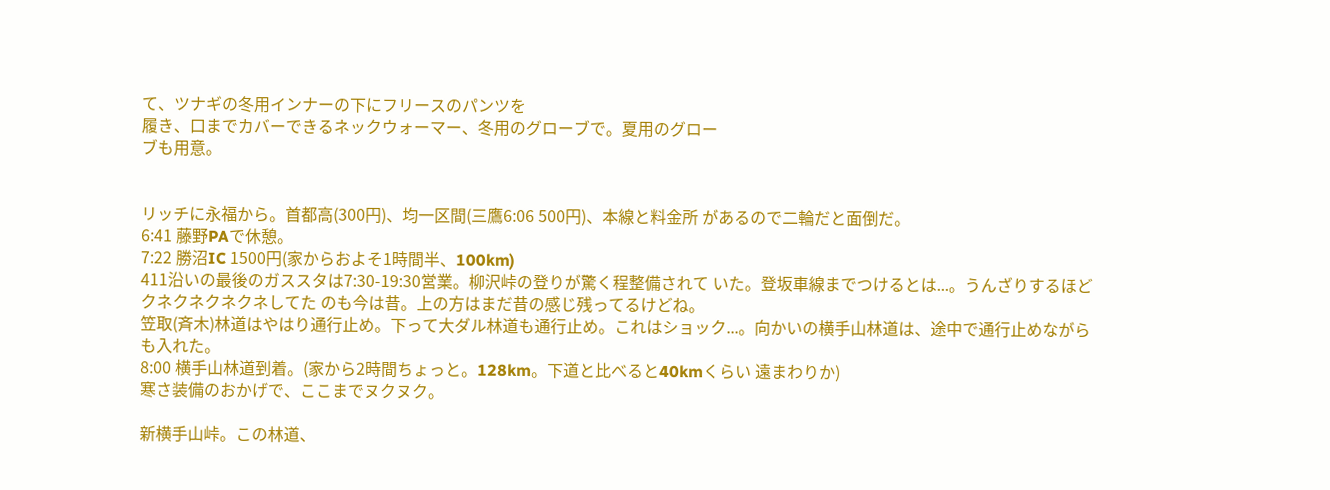て、ツナギの冬用インナーの下にフリースのパンツを
履き、口までカバーできるネックウォーマー、冬用のグローブで。夏用のグロー
ブも用意。


リッチに永福から。首都高(300円)、均一区間(三鷹6:06 500円)、本線と料金所 があるので二輪だと面倒だ。
6:41 藤野PAで休憩。
7:22 勝沼IC 1500円(家からおよそ1時間半、100km)
411沿いの最後のガススタは7:30-19:30営業。柳沢峠の登りが驚く程整備されて いた。登坂車線までつけるとは...。うんざりするほどクネクネクネクネしてた のも今は昔。上の方はまだ昔の感じ残ってるけどね。
笠取(斉木)林道はやはり通行止め。下って大ダル林道も通行止め。これはショック...。向かいの横手山林道は、途中で通行止めながらも入れた。
8:00 横手山林道到着。(家から2時間ちょっと。128km。下道と比べると40kmくらい 遠まわりか)
寒さ装備のおかげで、ここまでヌクヌク。

新横手山峠。この林道、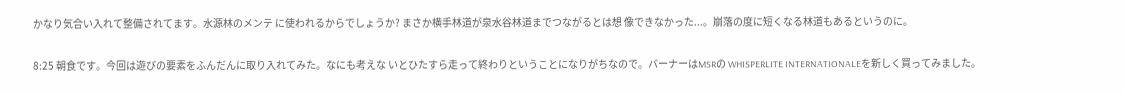かなり気合い入れて整備されてます。水源林のメンテ に使われるからでしょうか? まさか横手林道が泉水谷林道までつながるとは想 像できなかった...。崩落の度に短くなる林道もあるというのに。

8:25 朝食です。今回は遊びの要素をふんだんに取り入れてみた。なにも考えな いとひたすら走って終わりということになりがちなので。バーナーはMSRの WHISPERLITE INTERNATIONALEを新しく買ってみました。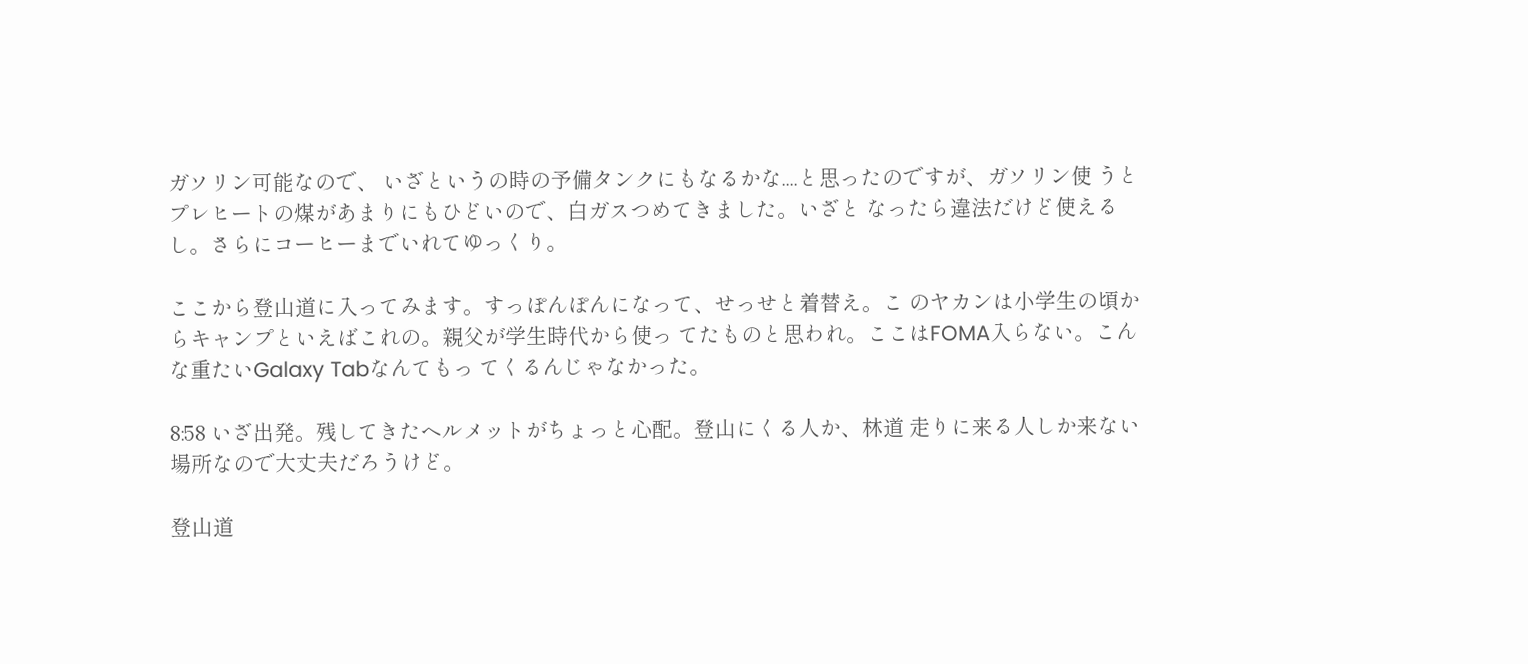ガソリン可能なので、 いざというの時の予備タンクにもなるかな....と思ったのですが、ガソリン使 うとプレヒートの煤があまりにもひどいので、白ガスつめてきました。いざと なったら違法だけど使えるし。さらにコーヒーまでいれてゆっくり。

ここから登山道に入ってみます。すっぽんぽんになって、せっせと着替え。こ のヤカンは小学生の頃からキャンプといえばこれの。親父が学生時代から使っ てたものと思われ。ここはFOMA入らない。こんな重たいGalaxy Tabなんてもっ てくるんじゃなかった。

8:58 いざ出発。残してきたヘルメットがちょっと心配。登山にくる人か、林道 走りに来る人しか来ない場所なので大丈夫だろうけど。

登山道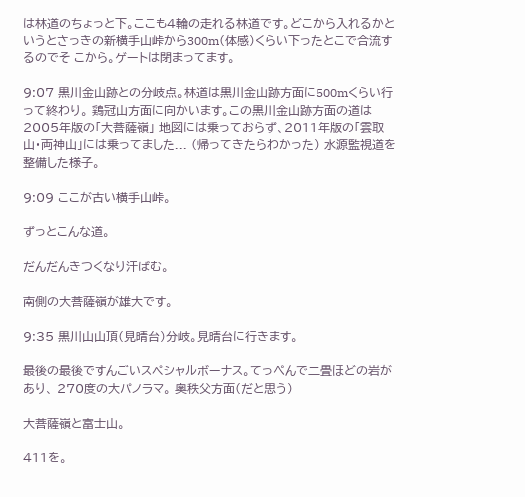は林道のちょっと下。ここも4輪の走れる林道です。どこから入れるかと いうとさっきの新横手山峠から300m(体感)くらい下ったとこで合流するのでそ こから。ゲートは閉まってます。

9:07 黒川金山跡との分岐点。林道は黒川金山跡方面に500mくらい行って終わり。 鶏冠山方面に向かいます。この黒川金山跡方面の道は2005年版の「大菩薩嶺」 地図には乗っておらず、2011年版の「雲取山・両神山」には乗ってました... (帰ってきたらわかった) 水源監視道を整備した様子。

9:09 ここが古い横手山峠。

ずっとこんな道。

だんだんきつくなり汗ばむ。

南側の大菩薩嶺が雄大です。

9:35 黒川山山頂(見晴台)分岐。見晴台に行きます。

最後の最後ですんごいスペシャルボーナス。てっぺんで二畳ほどの岩があり、 270度の大パノラマ。 奥秩父方面(だと思う)

大菩薩嶺と富士山。

411を。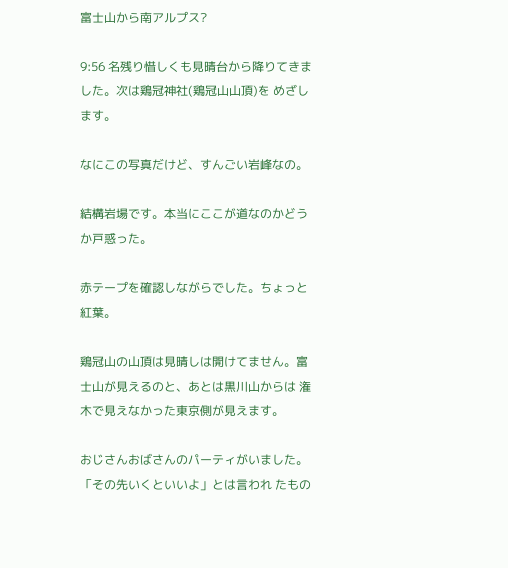富士山から南アルプス?

9:56 名残り惜しくも見晴台から降りてきました。次は鶏冠神社(鶏冠山山頂)を めざします。

なにこの写真だけど、すんごい岩峰なの。

結構岩場です。本当にここが道なのかどうか戸惑った。

赤テープを確認しながらでした。ちょっと紅葉。

鶏冠山の山頂は見晴しは開けてません。富士山が見えるのと、あとは黒川山からは 潅木で見えなかった東京側が見えます。

おじさんおばさんのパーティがいました。「その先いくといいよ」とは言われ たもの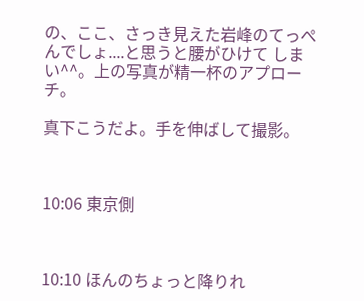の、ここ、さっき見えた岩峰のてっぺんでしょ....と思うと腰がひけて しまい^^。上の写真が精一杯のアプローチ。

真下こうだよ。手を伸ばして撮影。



10:06 東京側



10:10 ほんのちょっと降りれ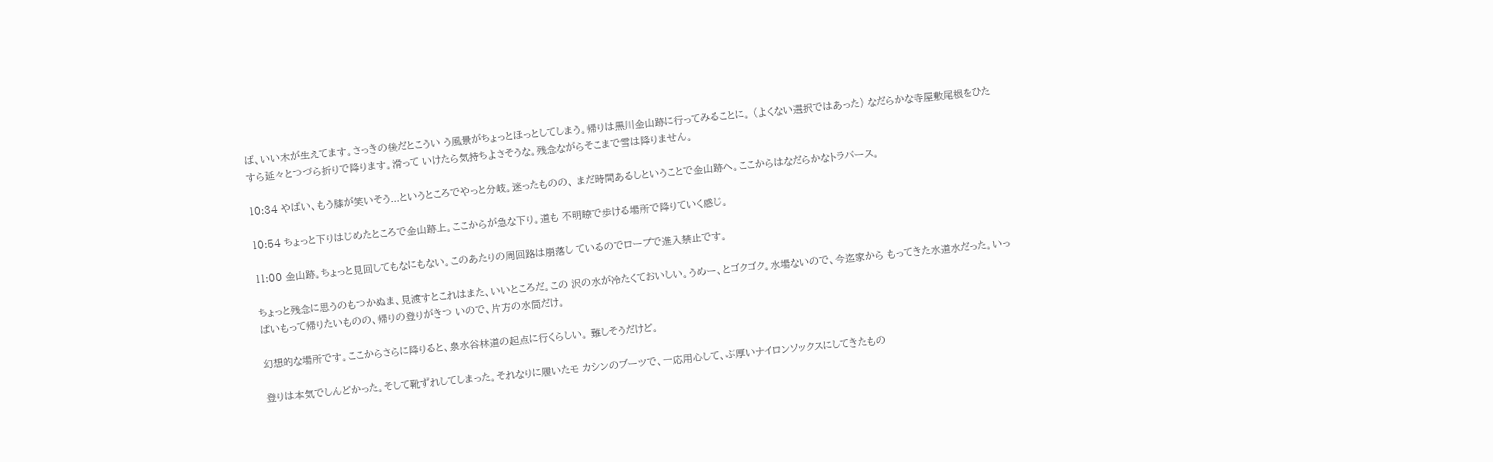ば、いい木が生えてます。さっきの後だとこうい う風景がちょっとほっとしてしまう。帰りは黒川金山跡に行ってみることに。 (よくない選択ではあった) なだらかな寺屋敷尾根をひたすら延々とつづら折りで降ります。滑って いけたら気持ちよさそうな。残念ながらそこまで雪は降りません。

10:34 やばい、もう膝が笑いそう...というところでやっと分岐。迷ったものの、 まだ時間あるしということで金山跡へ。ここからはなだらかなトラバース。

10:54 ちょっと下りはじめたところで金山跡上。ここからが急な下り。道も 不明瞭で歩ける場所で降りていく感じ。

11:00 金山跡。ちょっと見回してもなにもない。このあたりの周回路は崩落し ているのでロープで進入禁止です。

ちょっと残念に思うのもつかぬま、見渡すとこれはまた、いいところだ。この 沢の水が冷たくておいしい。うめー、とゴクゴク。水場ないので、今迄家から もってきた水道水だった。いっぱいもって帰りたいものの、帰りの登りがきつ いので、片方の水筒だけ。

幻想的な場所です。ここからさらに降りると、泉水谷林道の起点に行くらしい。 難しそうだけど。

登りは本気でしんどかった。そして靴ずれしてしまった。それなりに履いたモ カシンのブーツで、一応用心して、ぶ厚いナイロンソックスにしてきたもの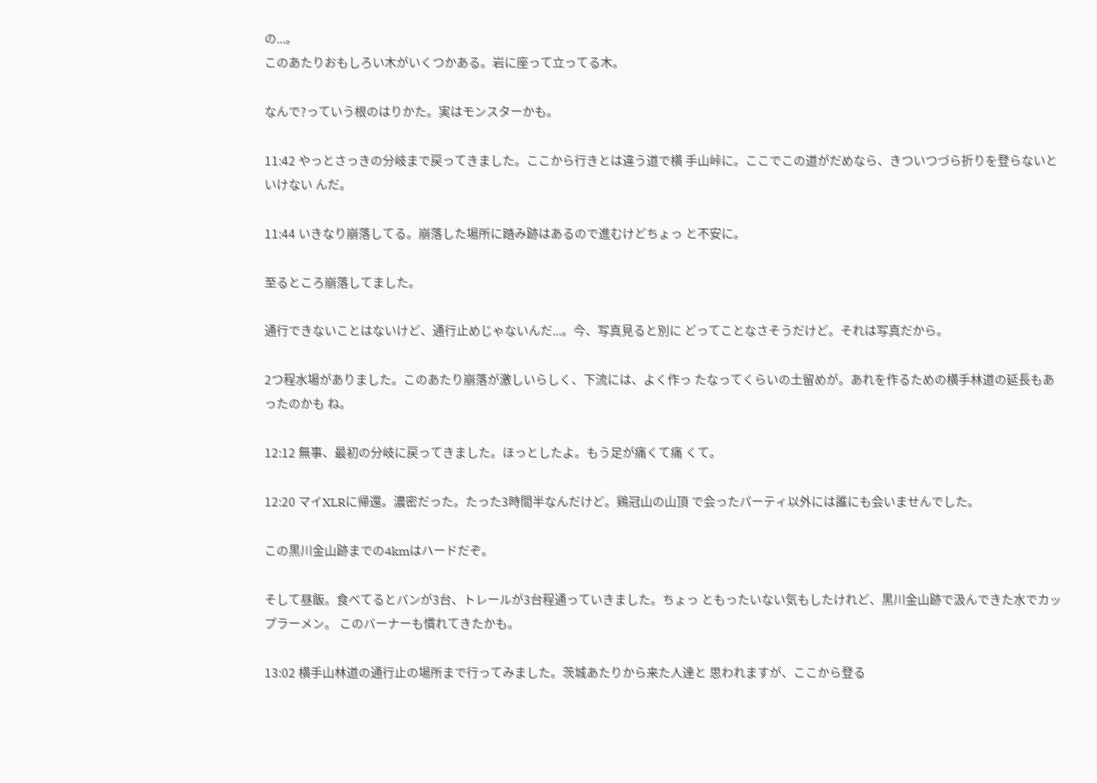の...。
このあたりおもしろい木がいくつかある。岩に座って立ってる木。

なんで?っていう根のはりかた。実はモンスターかも。

11:42 やっとさっきの分岐まで戻ってきました。ここから行きとは違う道で横 手山峠に。ここでこの道がだめなら、きついつづら折りを登らないといけない んだ。

11:44 いきなり崩落してる。崩落した場所に踏み跡はあるので進むけどちょっ と不安に。

至るところ崩落してました。

通行できないことはないけど、通行止めじゃないんだ...。今、写真見ると別に どってことなさそうだけど。それは写真だから。

2つ程水場がありました。このあたり崩落が激しいらしく、下流には、よく作っ たなってくらいの土留めが。あれを作るための横手林道の延長もあったのかも ね。

12:12 無事、最初の分岐に戻ってきました。ほっとしたよ。もう足が痛くて痛 くて。

12:20 マイXLRに帰還。濃密だった。たった3時間半なんだけど。鶏冠山の山頂 で会ったパーティ以外には誰にも会いませんでした。

この黒川金山跡までの4kmはハードだぞ。

そして昼飯。食べてるとバンが3台、トレールが3台程通っていきました。ちょっ ともったいない気もしたけれど、黒川金山跡で汲んできた水でカップラーメン。 このバーナーも慣れてきたかも。

13:02 横手山林道の通行止の場所まで行ってみました。茨城あたりから来た人達と 思われますが、ここから登る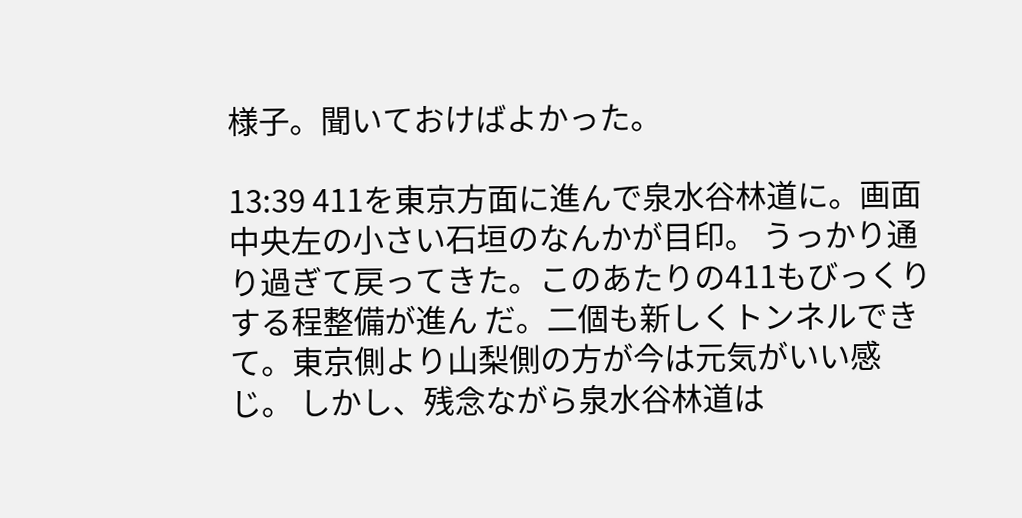様子。聞いておけばよかった。

13:39 411を東京方面に進んで泉水谷林道に。画面中央左の小さい石垣のなんかが目印。 うっかり通り過ぎて戻ってきた。このあたりの411もびっくりする程整備が進ん だ。二個も新しくトンネルできて。東京側より山梨側の方が今は元気がいい感じ。 しかし、残念ながら泉水谷林道は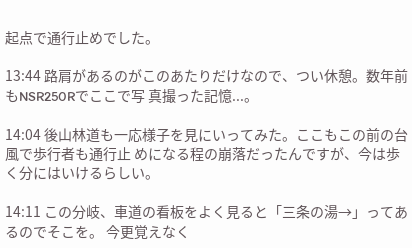起点で通行止めでした。

13:44 路肩があるのがこのあたりだけなので、つい休憩。数年前もNSR250Rでここで写 真撮った記憶...。

14:04 後山林道も一応様子を見にいってみた。ここもこの前の台風で歩行者も通行止 めになる程の崩落だったんですが、今は歩く分にはいけるらしい。

14:11 この分岐、車道の看板をよく見ると「三条の湯→」ってあるのでそこを。 今更覚えなく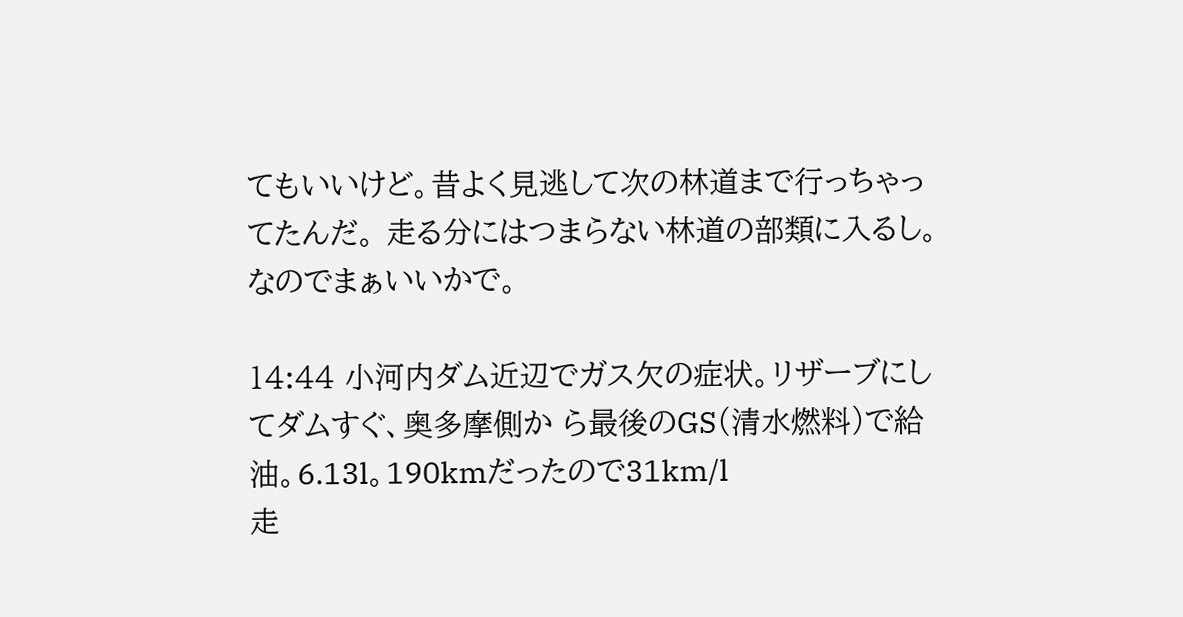てもいいけど。昔よく見逃して次の林道まで行っちゃってたんだ。 走る分にはつまらない林道の部類に入るし。なのでまぁいいかで。

14:44 小河内ダム近辺でガス欠の症状。リザーブにしてダムすぐ、奥多摩側か ら最後のGS(清水燃料)で給油。6.13l。190kmだったので31km/l
走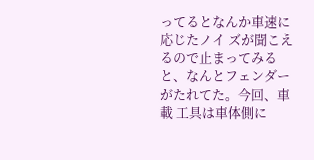ってるとなんか車速に応じたノイ ズが聞こえるので止まってみると、なんとフェンダーがたれてた。今回、車載 工具は車体側に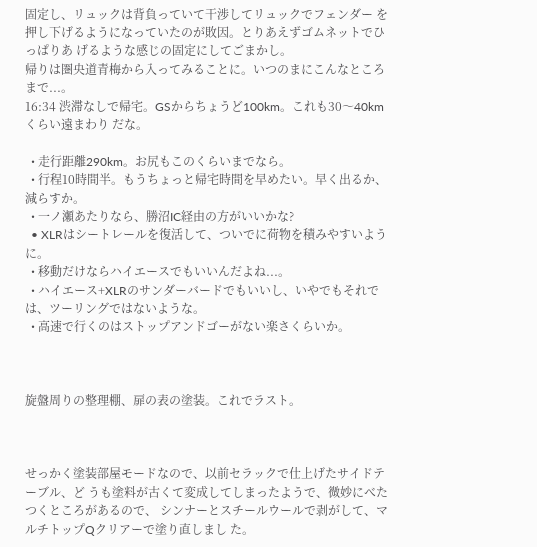固定し、リュックは背負っていて干渉してリュックでフェンダー を押し下げるようになっていたのが敗因。とりあえずゴムネットでひっぱりあ げるような感じの固定にしてごまかし。
帰りは圏央道青梅から入ってみることに。いつのまにこんなところまで...。
16:34 渋滞なしで帰宅。GSからちょうど100km。これも30〜40kmくらい遠まわり だな。

  • 走行距離290km。お尻もこのくらいまでなら。
  • 行程10時間半。もうちょっと帰宅時間を早めたい。早く出るか、減らすか。
  • 一ノ瀬あたりなら、勝沼IC経由の方がいいかな?
  • XLRはシートレールを復活して、ついでに荷物を積みやすいように。
  • 移動だけならハイエースでもいいんだよね...。
  • ハイエース+XLRのサンダーバードでもいいし、いやでもそれでは、ツーリングではないような。
  • 高速で行くのはストップアンドゴーがない楽さくらいか。



旋盤周りの整理棚、扉の表の塗装。これでラスト。



せっかく塗装部屋モードなので、以前セラックで仕上げたサイドテーブル、ど うも塗料が古くて変成してしまったようで、微妙にべたつくところがあるので、 シンナーとスチールウールで剥がして、マルチトップQクリアーで塗り直しまし た。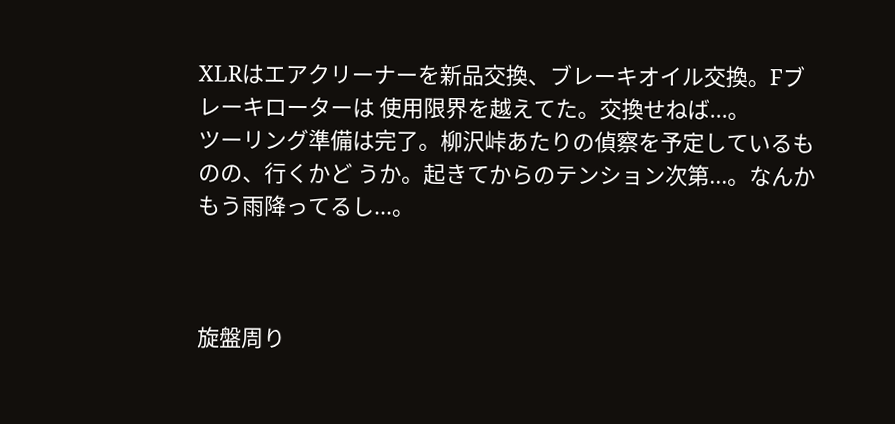XLRはエアクリーナーを新品交換、ブレーキオイル交換。Fブレーキローターは 使用限界を越えてた。交換せねば...。
ツーリング準備は完了。柳沢峠あたりの偵察を予定しているものの、行くかど うか。起きてからのテンション次第...。なんかもう雨降ってるし...。



旋盤周り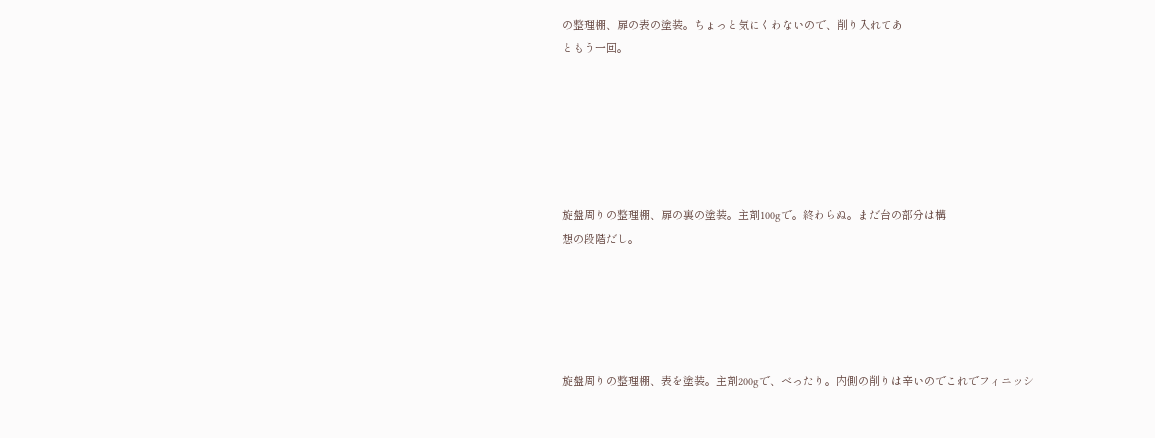の整理棚、扉の表の塗装。ちょっと気にくわないので、削り入れてあ
ともう一回。






旋盤周りの整理棚、扉の裏の塗装。主剤100gで。終わらぬ。まだ台の部分は構
想の段階だし。





旋盤周りの整理棚、表を塗装。主剤200gで、べったり。内側の削りは辛いのでこれでフィニッシ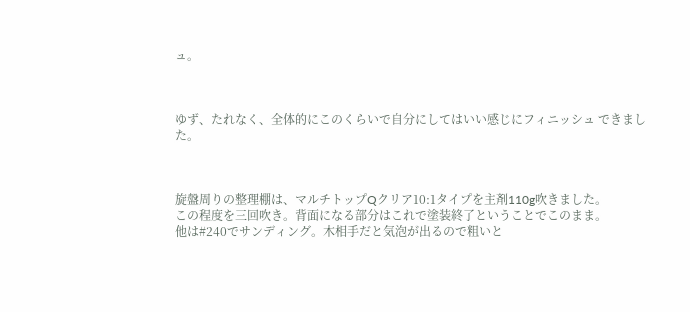ュ。



ゆず、たれなく、全体的にこのくらいで自分にしてはいい感じにフィニッシュ できました。



旋盤周りの整理棚は、マルチトップQクリア10:1タイプを主剤110g吹きました。
この程度を三回吹き。背面になる部分はこれで塗装終了ということでこのまま。
他は#240でサンディング。木相手だと気泡が出るので粗いと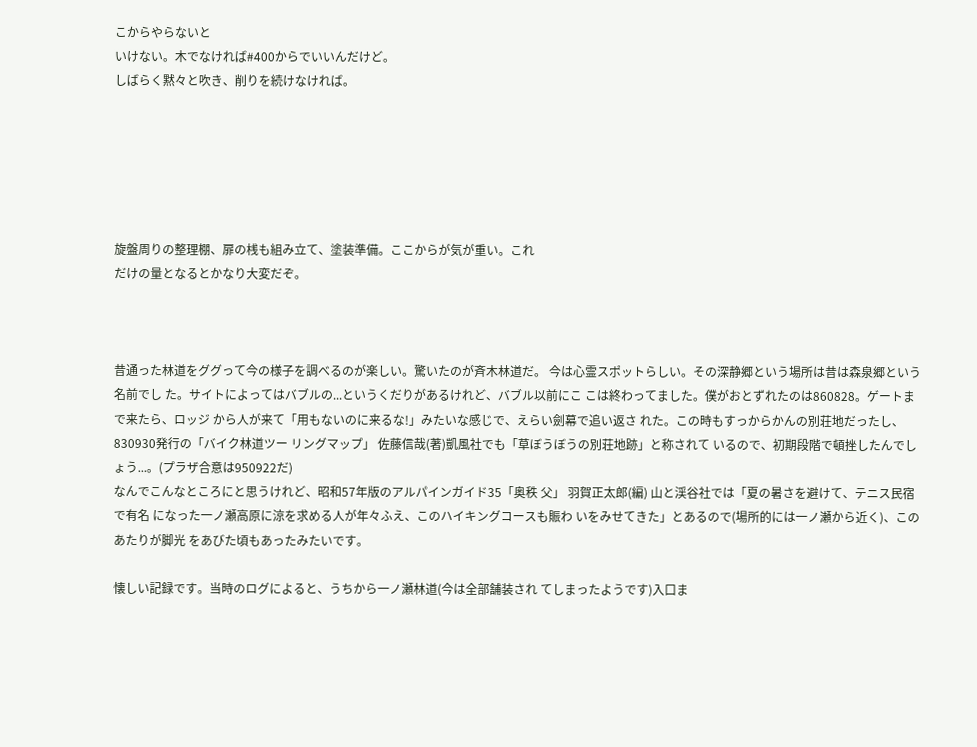こからやらないと
いけない。木でなければ#400からでいいんだけど。
しばらく黙々と吹き、削りを続けなければ。






旋盤周りの整理棚、扉の桟も組み立て、塗装準備。ここからが気が重い。これ
だけの量となるとかなり大変だぞ。



昔通った林道をググって今の様子を調べるのが楽しい。驚いたのが斉木林道だ。 今は心霊スポットらしい。その深静郷という場所は昔は森泉郷という名前でし た。サイトによってはバブルの...というくだりがあるけれど、バブル以前にこ こは終わってました。僕がおとずれたのは860828。ゲートまで来たら、ロッジ から人が来て「用もないのに来るな!」みたいな感じで、えらい劍幕で追い返さ れた。この時もすっからかんの別荘地だったし、830930発行の「バイク林道ツー リングマップ」 佐藤信哉(著)凱風社でも「草ぼうぼうの別荘地跡」と称されて いるので、初期段階で頓挫したんでしょう...。(プラザ合意は950922だ)
なんでこんなところにと思うけれど、昭和57年版のアルパインガイド35「奥秩 父」 羽賀正太郎(編) 山と渓谷社では「夏の暑さを避けて、テニス民宿で有名 になった一ノ瀬高原に涼を求める人が年々ふえ、このハイキングコースも賑わ いをみせてきた」とあるので(場所的には一ノ瀬から近く)、このあたりが脚光 をあびた頃もあったみたいです。

懐しい記録です。当時のログによると、うちから一ノ瀬林道(今は全部舗装され てしまったようです)入口ま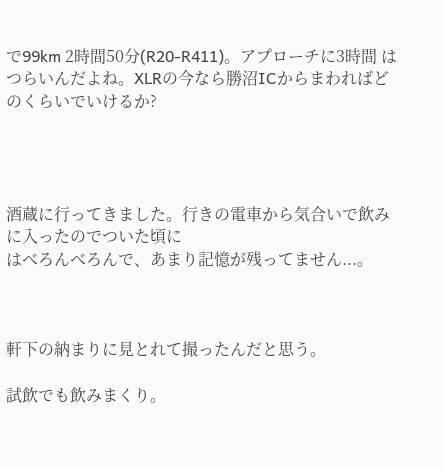で99km 2時間50分(R20-R411)。アプローチに3時間 はつらいんだよね。XLRの今なら勝沼ICからまわればどのくらいでいけるか?




酒蔵に行ってきました。行きの電車から気合いで飲みに入ったのでついた頃に
はべろんべろんで、あまり記憶が残ってません...。



軒下の納まりに見とれて撮ったんだと思う。

試飲でも飲みまくり。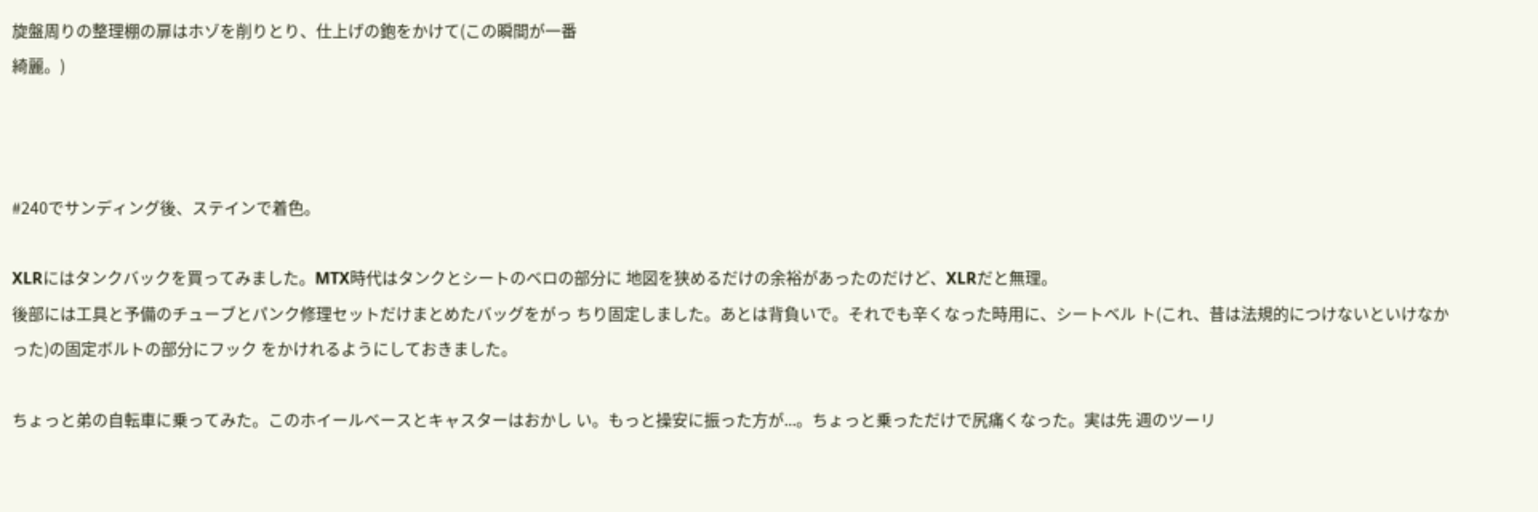旋盤周りの整理棚の扉はホゾを削りとり、仕上げの鉋をかけて(この瞬間が一番
綺麗。)



#240でサンディング後、ステインで着色。

XLRにはタンクバックを買ってみました。MTX時代はタンクとシートのベロの部分に 地図を狭めるだけの余裕があったのだけど、XLRだと無理。
後部には工具と予備のチューブとパンク修理セットだけまとめたバッグをがっ ちり固定しました。あとは背負いで。それでも辛くなった時用に、シートベル ト(これ、昔は法規的につけないといけなかった)の固定ボルトの部分にフック をかけれるようにしておきました。

ちょっと弟の自転車に乗ってみた。このホイールベースとキャスターはおかし い。もっと操安に振った方が...。ちょっと乗っただけで尻痛くなった。実は先 週のツーリ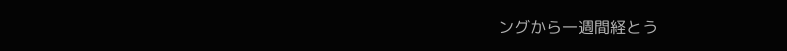ングから一週間経とう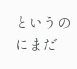というのにまだ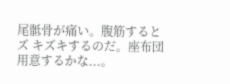尾骶骨が痛い。腹筋するとズ キズキするのだ。座布団用意するかな...。